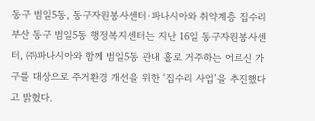동구 범일5동, 동구자원봉사센터·파나시아와 취약계층 집수리
부산 동구 범일5동 행정복지센터는 지난 16일 동구자원봉사센터, ㈜파나시아와 함께 범일5동 관내 홀로 거주하는 어르신 가구를 대상으로 주거환경 개선을 위한 ‘집수리 사업’을 추진했다고 밝혔다.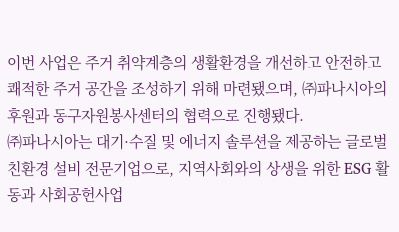이번 사업은 주거 취약계층의 생활환경을 개선하고 안전하고 쾌적한 주거 공간을 조성하기 위해 마련됐으며, ㈜파나시아의 후원과 동구자원봉사센터의 협력으로 진행됐다.
㈜파나시아는 대기·수질 및 에너지 솔루션을 제공하는 글로벌 친환경 설비 전문기업으로, 지역사회와의 상생을 위한 ESG 활동과 사회공헌사업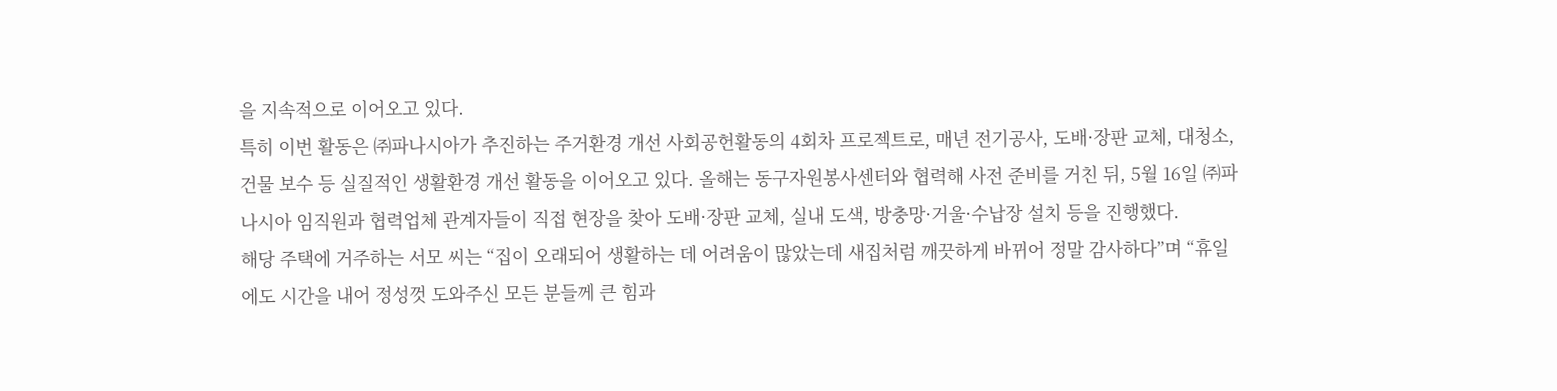을 지속적으로 이어오고 있다.
특히 이번 활동은 ㈜파나시아가 추진하는 주거환경 개선 사회공헌활동의 4회차 프로젝트로, 매년 전기공사, 도배·장판 교체, 대청소, 건물 보수 등 실질적인 생활환경 개선 활동을 이어오고 있다. 올해는 동구자원봉사센터와 협력해 사전 준비를 거친 뒤, 5월 16일 ㈜파나시아 임직원과 협력업체 관계자들이 직접 현장을 찾아 도배·장판 교체, 실내 도색, 방충망·거울·수납장 설치 등을 진행했다.
해당 주택에 거주하는 서모 씨는 “집이 오래되어 생활하는 데 어려움이 많았는데 새집처럼 깨끗하게 바뀌어 정말 감사하다”며 “휴일에도 시간을 내어 정성껏 도와주신 모든 분들께 큰 힘과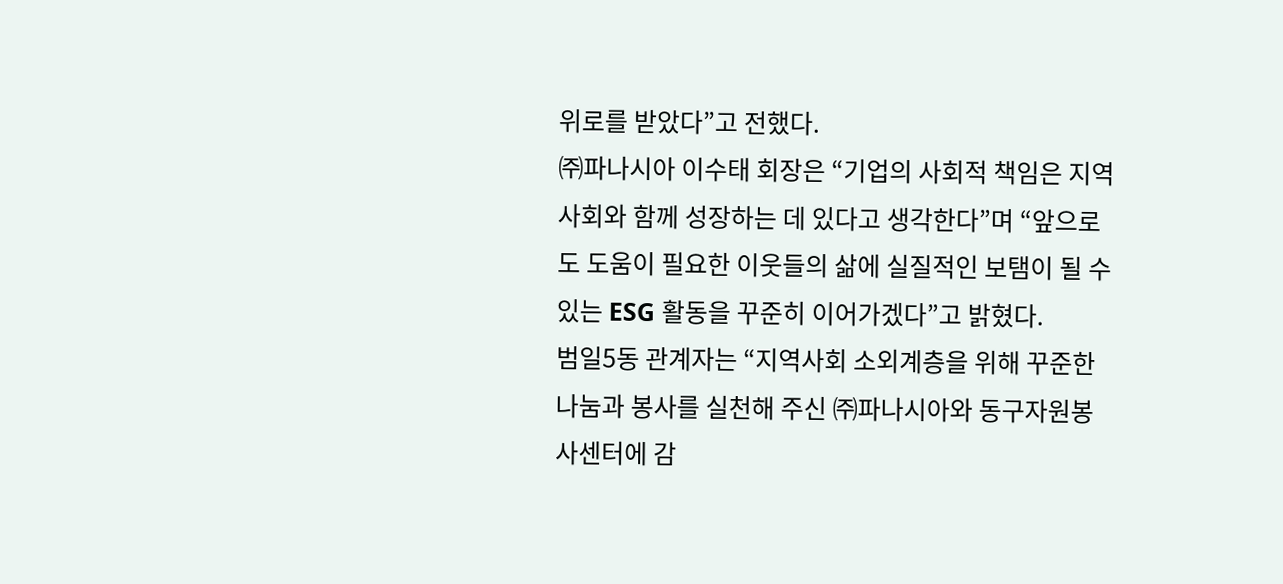위로를 받았다”고 전했다.
㈜파나시아 이수태 회장은 “기업의 사회적 책임은 지역사회와 함께 성장하는 데 있다고 생각한다”며 “앞으로도 도움이 필요한 이웃들의 삶에 실질적인 보탬이 될 수 있는 ESG 활동을 꾸준히 이어가겠다”고 밝혔다.
범일5동 관계자는 “지역사회 소외계층을 위해 꾸준한 나눔과 봉사를 실천해 주신 ㈜파나시아와 동구자원봉사센터에 감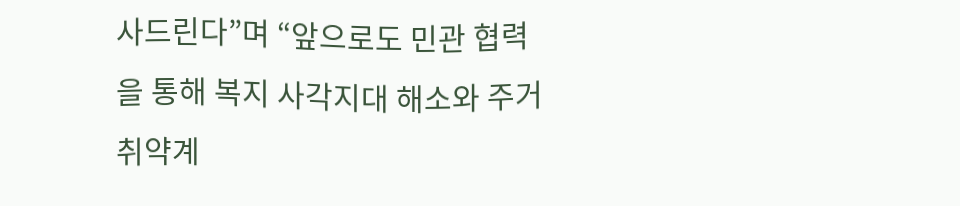사드린다”며 “앞으로도 민관 협력을 통해 복지 사각지대 해소와 주거 취약계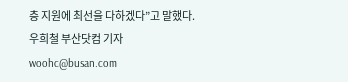층 지원에 최선을 다하겠다”고 말했다.
우희철 부산닷컴 기자 woohc@busan.com